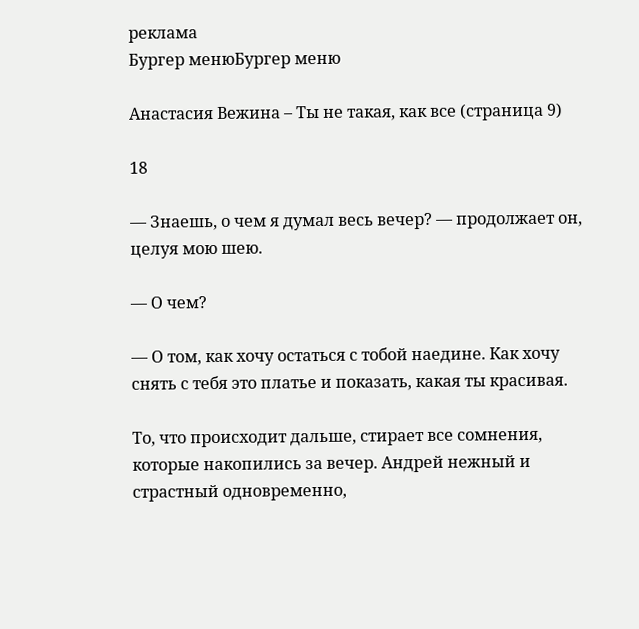реклама
Бургер менюБургер меню

Анастасия Вежина – Ты не такая, как все (страница 9)

18

— Знаешь, о чем я думал весь вечер? — продолжает он, целуя мою шею.

— О чем?

— О том, как хочу остаться с тобой наедине. Как хочу снять с тебя это платье и показать, какая ты красивая.

То, что происходит дальше, стирает все сомнения, которые накопились за вечер. Андрей нежный и страстный одновременно,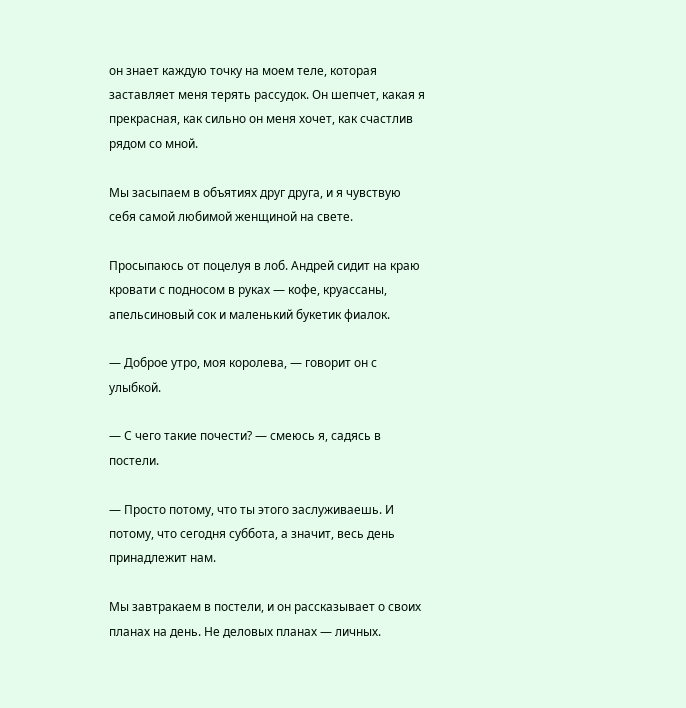он знает каждую точку на моем теле, которая заставляет меня терять рассудок. Он шепчет, какая я прекрасная, как сильно он меня хочет, как счастлив рядом со мной.

Мы засыпаем в объятиях друг друга, и я чувствую себя самой любимой женщиной на свете.

Просыпаюсь от поцелуя в лоб. Андрей сидит на краю кровати с подносом в руках — кофе, круассаны, апельсиновый сок и маленький букетик фиалок.

— Доброе утро, моя королева, — говорит он с улыбкой.

— С чего такие почести? — смеюсь я, садясь в постели.

— Просто потому, что ты этого заслуживаешь. И потому, что сегодня суббота, а значит, весь день принадлежит нам.

Мы завтракаем в постели, и он рассказывает о своих планах на день. Не деловых планах — личных.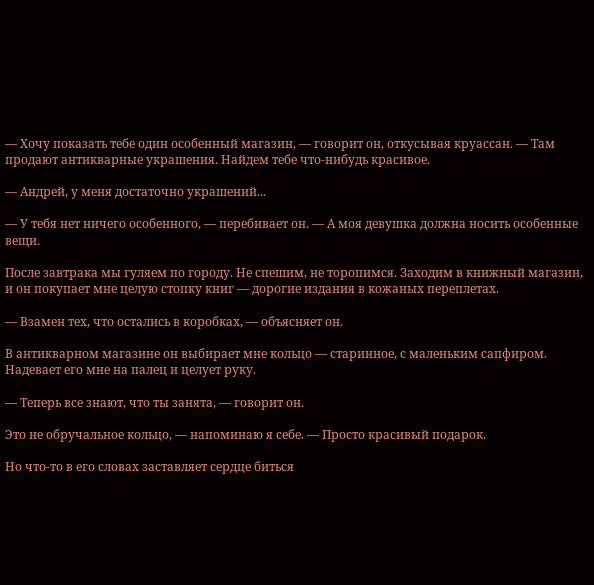— Хочу показать тебе один особенный магазин, — говорит он, откусывая круассан. — Там продают антикварные украшения. Найдем тебе что-нибудь красивое.

— Андрей, у меня достаточно украшений...

— У тебя нет ничего особенного, — перебивает он. — А моя девушка должна носить особенные вещи.

После завтрака мы гуляем по городу. Не спешим, не торопимся. Заходим в книжный магазин, и он покупает мне целую стопку книг — дорогие издания в кожаных переплетах.

— Взамен тех, что остались в коробках, — объясняет он.

В антикварном магазине он выбирает мне кольцо — старинное, с маленьким сапфиром. Надевает его мне на палец и целует руку.

— Теперь все знают, что ты занята, — говорит он.

Это не обручальное кольцо, — напоминаю я себе. — Просто красивый подарок.

Но что-то в его словах заставляет сердце биться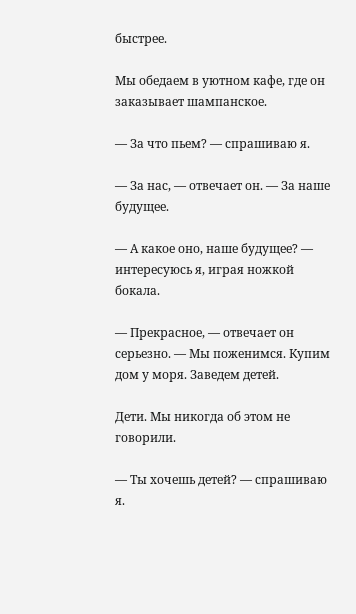быстрее.

Мы обедаем в уютном кафе, где он заказывает шампанское.

— За что пьем? — спрашиваю я.

— За нас, — отвечает он. — За наше будущее.

— А какое оно, наше будущее? — интересуюсь я, играя ножкой бокала.

— Прекрасное, — отвечает он серьезно. — Мы поженимся. Купим дом у моря. Заведем детей.

Дети. Мы никогда об этом не говорили.

— Ты хочешь детей? — спрашиваю я.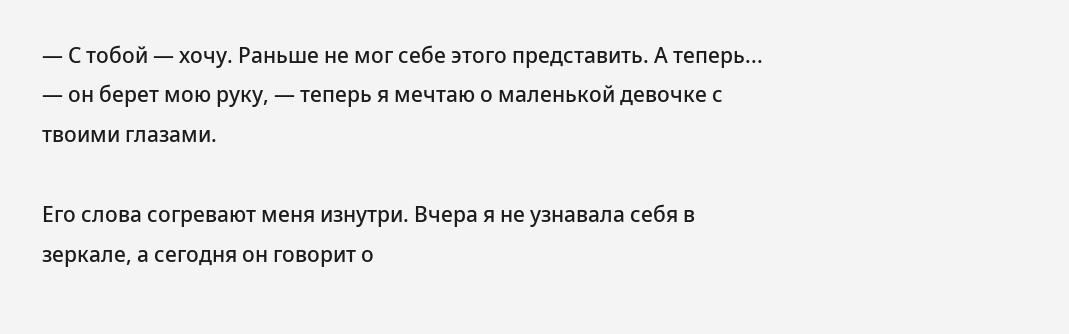— С тобой — хочу. Раньше не мог себе этого представить. А теперь... — он берет мою руку, — теперь я мечтаю о маленькой девочке с твоими глазами.

Его слова согревают меня изнутри. Вчера я не узнавала себя в зеркале, а сегодня он говорит о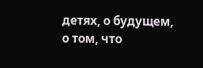детях, о будущем, о том, что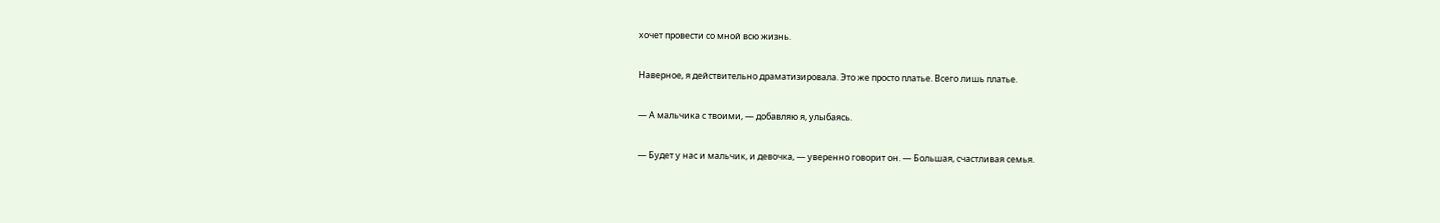хочет провести со мной всю жизнь.

Наверное, я действительно драматизировала. Это же просто платье. Всего лишь платье.

— А мальчика с твоими, — добавляю я, улыбаясь.

— Будет у нас и мальчик, и девочка, — уверенно говорит он. — Большая, счастливая семья.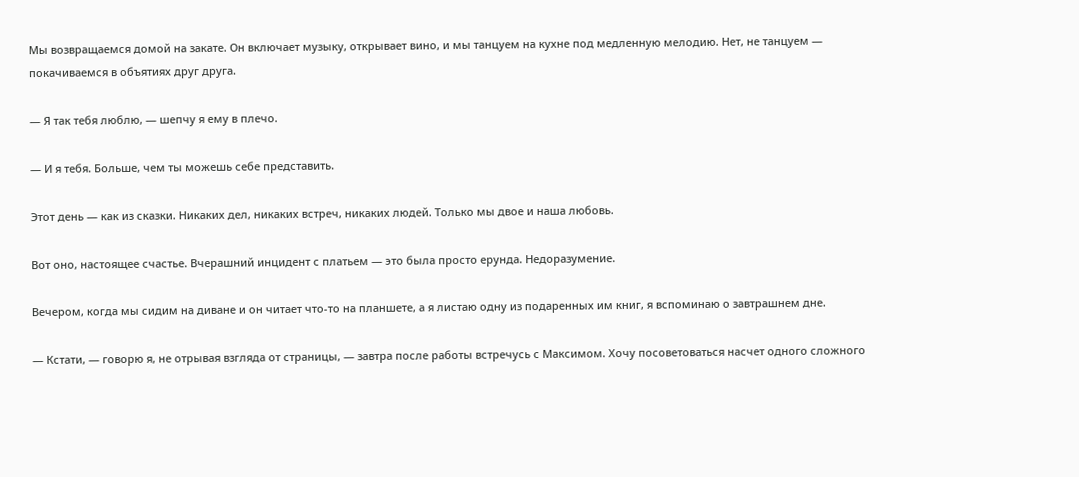Мы возвращаемся домой на закате. Он включает музыку, открывает вино, и мы танцуем на кухне под медленную мелодию. Нет, не танцуем — покачиваемся в объятиях друг друга.

— Я так тебя люблю, — шепчу я ему в плечо.

— И я тебя. Больше, чем ты можешь себе представить.

Этот день — как из сказки. Никаких дел, никаких встреч, никаких людей. Только мы двое и наша любовь.

Вот оно, настоящее счастье. Вчерашний инцидент с платьем — это была просто ерунда. Недоразумение.

Вечером, когда мы сидим на диване и он читает что-то на планшете, а я листаю одну из подаренных им книг, я вспоминаю о завтрашнем дне.

— Кстати, — говорю я, не отрывая взгляда от страницы, — завтра после работы встречусь с Максимом. Хочу посоветоваться насчет одного сложного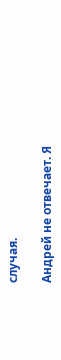случая.

Андрей не отвечает. Я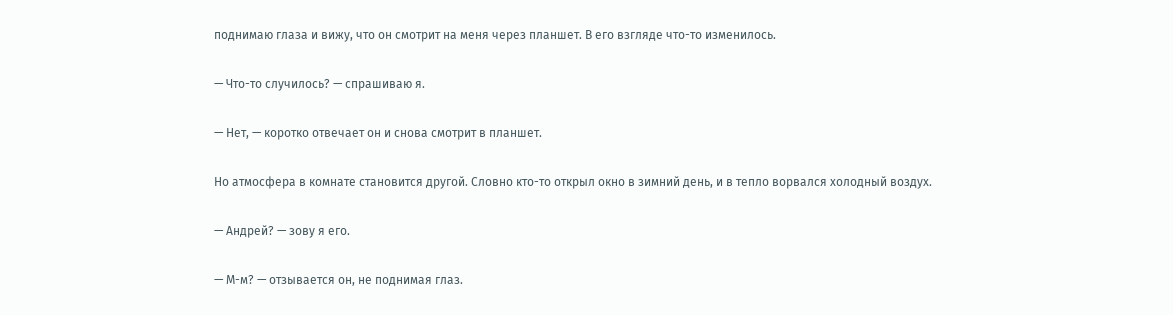поднимаю глаза и вижу, что он смотрит на меня через планшет. В его взгляде что-то изменилось.

— Что-то случилось? — спрашиваю я.

— Нет, — коротко отвечает он и снова смотрит в планшет.

Но атмосфера в комнате становится другой. Словно кто-то открыл окно в зимний день, и в тепло ворвался холодный воздух.

— Андрей? — зову я его.

— М-м? — отзывается он, не поднимая глаз.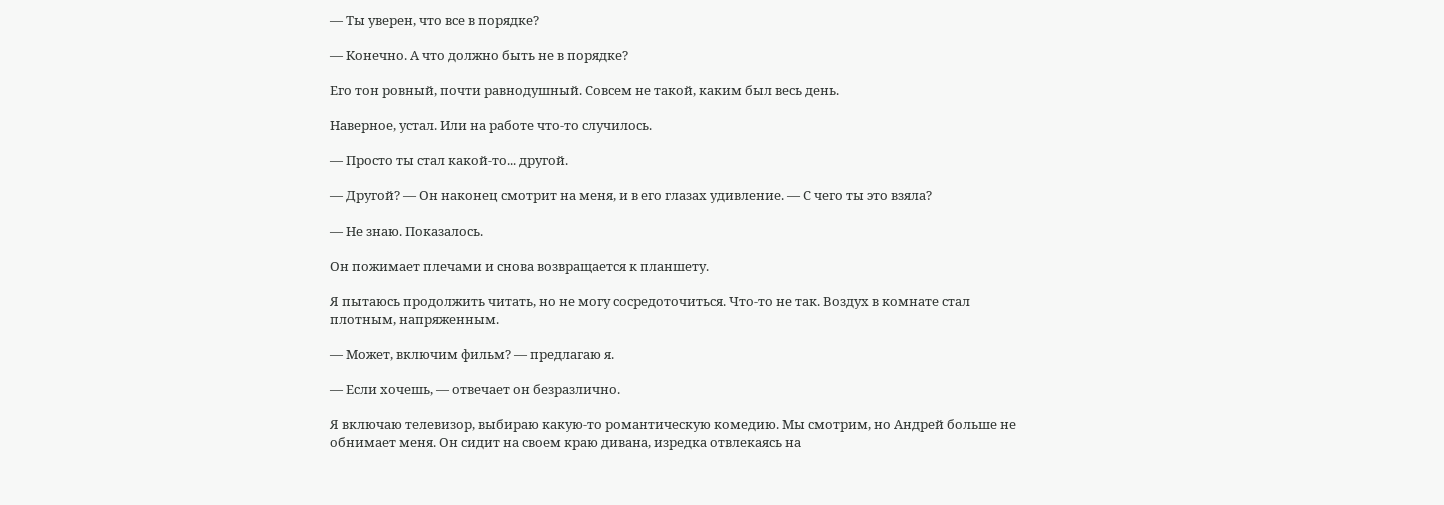— Ты уверен, что все в порядке?

— Конечно. А что должно быть не в порядке?

Его тон ровный, почти равнодушный. Совсем не такой, каким был весь день.

Наверное, устал. Или на работе что-то случилось.

— Просто ты стал какой-то... другой.

— Другой? — Он наконец смотрит на меня, и в его глазах удивление. — С чего ты это взяла?

— Не знаю. Показалось.

Он пожимает плечами и снова возвращается к планшету.

Я пытаюсь продолжить читать, но не могу сосредоточиться. Что-то не так. Воздух в комнате стал плотным, напряженным.

— Может, включим фильм? — предлагаю я.

— Если хочешь, — отвечает он безразлично.

Я включаю телевизор, выбираю какую-то романтическую комедию. Мы смотрим, но Андрей больше не обнимает меня. Он сидит на своем краю дивана, изредка отвлекаясь на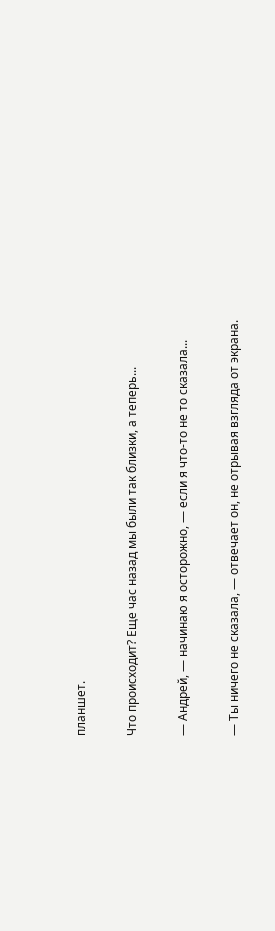планшет.

Что происходит? Еще час назад мы были так близки, а теперь...

— Андрей, — начинаю я осторожно, — если я что-то не то сказала...

— Ты ничего не сказала, — отвечает он, не отрывая взгляда от экрана.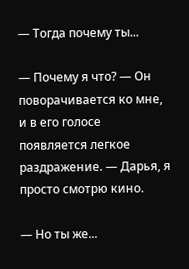— Тогда почему ты...

— Почему я что? — Он поворачивается ко мне, и в его голосе появляется легкое раздражение. — Дарья, я просто смотрю кино.

— Но ты же...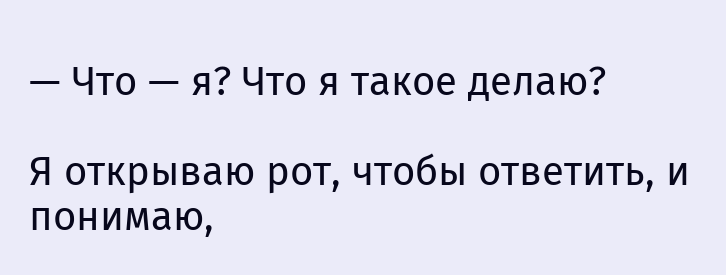— Что — я? Что я такое делаю?

Я открываю рот, чтобы ответить, и понимаю,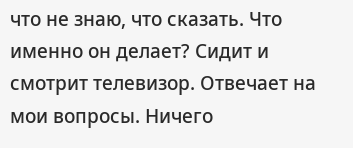что не знаю, что сказать. Что именно он делает? Сидит и смотрит телевизор. Отвечает на мои вопросы. Ничего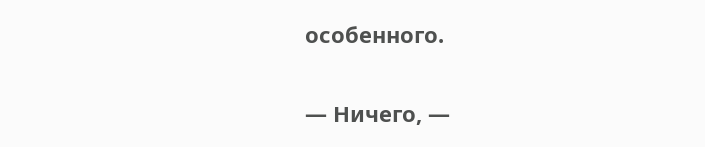особенного.

— Ничего, —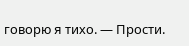говорю я тихо. — Прости.